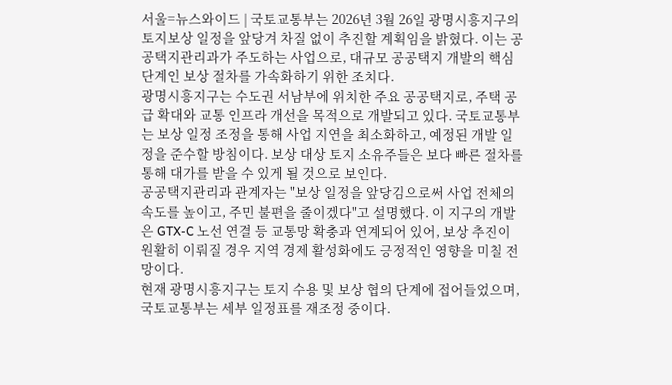서울=뉴스와이드 | 국토교통부는 2026년 3월 26일 광명시흥지구의 토지보상 일정을 앞당겨 차질 없이 추진할 계획임을 밝혔다. 이는 공공택지관리과가 주도하는 사업으로, 대규모 공공택지 개발의 핵심 단계인 보상 절차를 가속화하기 위한 조치다.
광명시흥지구는 수도권 서남부에 위치한 주요 공공택지로, 주택 공급 확대와 교통 인프라 개선을 목적으로 개발되고 있다. 국토교통부는 보상 일정 조정을 통해 사업 지연을 최소화하고, 예정된 개발 일정을 준수할 방침이다. 보상 대상 토지 소유주들은 보다 빠른 절차를 통해 대가를 받을 수 있게 될 것으로 보인다.
공공택지관리과 관계자는 "보상 일정을 앞당김으로써 사업 전체의 속도를 높이고, 주민 불편을 줄이겠다"고 설명했다. 이 지구의 개발은 GTX-C 노선 연결 등 교통망 확충과 연계되어 있어, 보상 추진이 원활히 이뤄질 경우 지역 경제 활성화에도 긍정적인 영향을 미칠 전망이다.
현재 광명시흥지구는 토지 수용 및 보상 협의 단계에 접어들었으며, 국토교통부는 세부 일정표를 재조정 중이다.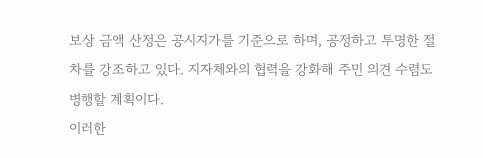보상 금액 산정은 공시지가를 기준으로 하며, 공정하고 투명한 절차를 강조하고 있다. 지자체와의 협력을 강화해 주민 의견 수렴도 병행할 계획이다.
이러한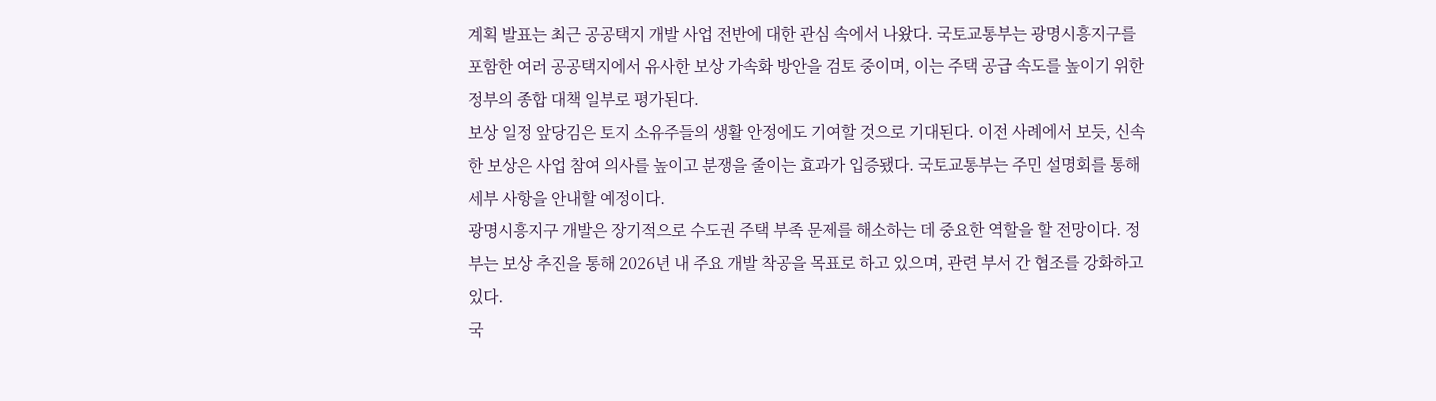계획 발표는 최근 공공택지 개발 사업 전반에 대한 관심 속에서 나왔다. 국토교통부는 광명시흥지구를 포함한 여러 공공택지에서 유사한 보상 가속화 방안을 검토 중이며, 이는 주택 공급 속도를 높이기 위한 정부의 종합 대책 일부로 평가된다.
보상 일정 앞당김은 토지 소유주들의 생활 안정에도 기여할 것으로 기대된다. 이전 사례에서 보듯, 신속한 보상은 사업 참여 의사를 높이고 분쟁을 줄이는 효과가 입증됐다. 국토교통부는 주민 설명회를 통해 세부 사항을 안내할 예정이다.
광명시흥지구 개발은 장기적으로 수도권 주택 부족 문제를 해소하는 데 중요한 역할을 할 전망이다. 정부는 보상 추진을 통해 2026년 내 주요 개발 착공을 목표로 하고 있으며, 관련 부서 간 협조를 강화하고 있다.
국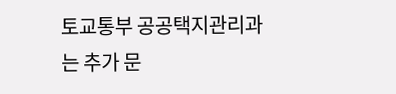토교통부 공공택지관리과는 추가 문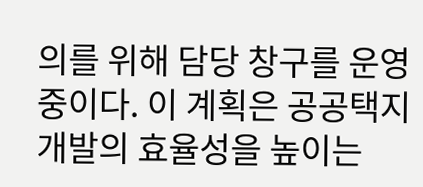의를 위해 담당 창구를 운영 중이다. 이 계획은 공공택지 개발의 효율성을 높이는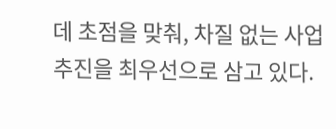데 초점을 맞춰, 차질 없는 사업 추진을 최우선으로 삼고 있다.